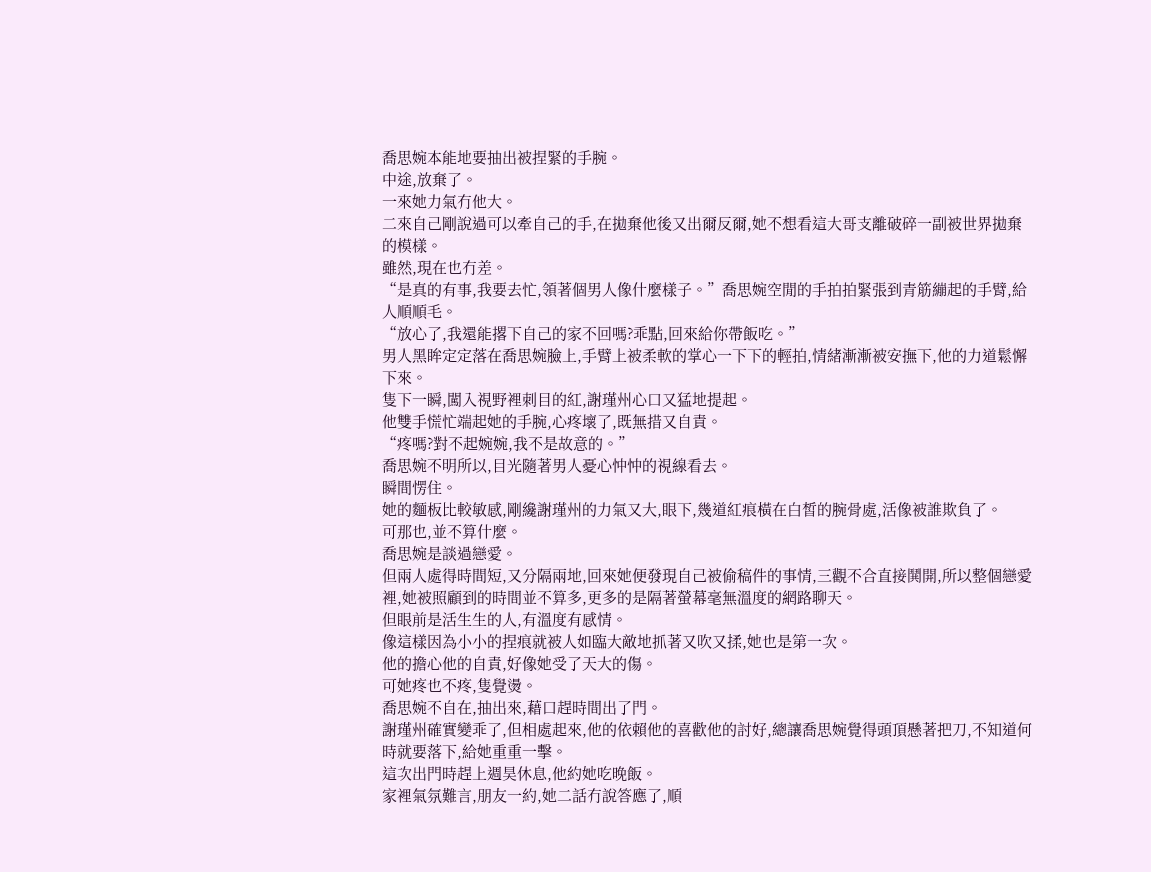喬思婉本能地要抽出被捏緊的手腕。
中途,放棄了。
一來她力氣冇他大。
二來自己剛說過可以牽自己的手,在拋棄他後又出爾反爾,她不想看這大哥支離破碎一副被世界拋棄的模樣。
雖然,現在也冇差。
“是真的有事,我要去忙,領著個男人像什麼樣子。”喬思婉空閒的手拍拍緊張到青筋繃起的手臂,給人順順毛。
“放心了,我還能撂下自己的家不回嗎?乖點,回來給你帶飯吃。”
男人黑眸定定落在喬思婉臉上,手臂上被柔軟的掌心一下下的輕拍,情緒漸漸被安撫下,他的力道鬆懈下來。
隻下一瞬,闖入視野裡刺目的紅,謝瑾州心口又猛地提起。
他雙手慌忙端起她的手腕,心疼壞了,既無措又自責。
“疼嗎?對不起婉婉,我不是故意的。”
喬思婉不明所以,目光隨著男人憂心忡忡的視線看去。
瞬間愣住。
她的麵板比較敏感,剛纔謝瑾州的力氣又大,眼下,幾道紅痕橫在白皙的腕骨處,活像被誰欺負了。
可那也,並不算什麼。
喬思婉是談過戀愛。
但兩人處得時間短,又分隔兩地,回來她便發現自己被偷稿件的事情,三觀不合直接鬨開,所以整個戀愛裡,她被照顧到的時間並不算多,更多的是隔著螢幕毫無溫度的網路聊天。
但眼前是活生生的人,有溫度有感情。
像這樣因為小小的捏痕就被人如臨大敵地抓著又吹又揉,她也是第一次。
他的擔心他的自責,好像她受了天大的傷。
可她疼也不疼,隻覺燙。
喬思婉不自在,抽出來,藉口趕時間出了門。
謝瑾州確實變乖了,但相處起來,他的依賴他的喜歡他的討好,總讓喬思婉覺得頭頂懸著把刀,不知道何時就要落下,給她重重一擊。
這次出門時趕上週昊休息,他約她吃晚飯。
家裡氣氛難言,朋友一約,她二話冇說答應了,順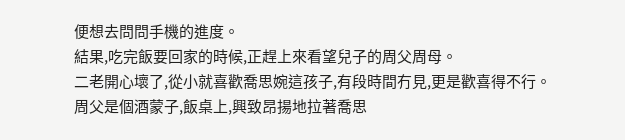便想去問問手機的進度。
結果,吃完飯要回家的時候,正趕上來看望兒子的周父周母。
二老開心壞了,從小就喜歡喬思婉這孩子,有段時間冇見,更是歡喜得不行。
周父是個酒蒙子,飯桌上,興致昂揚地拉著喬思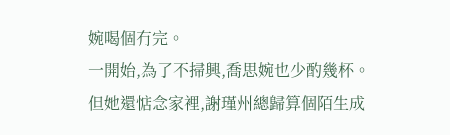婉喝個冇完。
一開始,為了不掃興,喬思婉也少酌幾杯。
但她還惦念家裡,謝瑾州總歸算個陌生成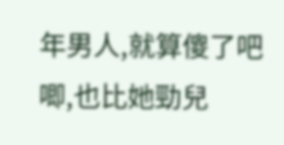年男人,就算傻了吧唧,也比她勁兒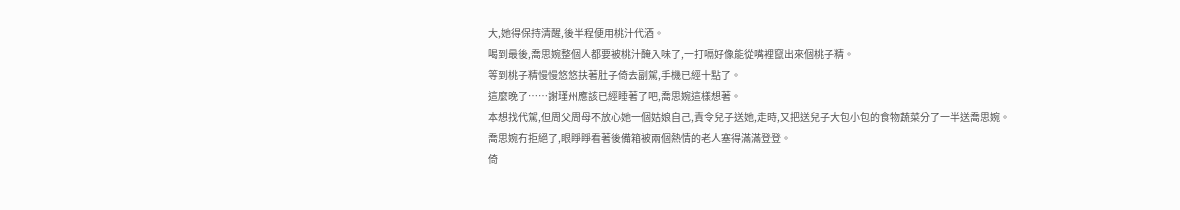大,她得保持清醒,後半程便用桃汁代酒。
喝到最後,喬思婉整個人都要被桃汁醃入味了,一打嗝好像能從嘴裡竄出來個桃子精。
等到桃子精慢慢悠悠扶著肚子倚去副駕,手機已經十點了。
這麼晚了……謝瑾州應該已經睡著了吧,喬思婉這樣想著。
本想找代駕,但周父周母不放心她一個姑娘自己,責令兒子送她,走時,又把送兒子大包小包的食物蔬菜分了一半送喬思婉。
喬思婉冇拒絕了,眼睜睜看著後備箱被兩個熱情的老人塞得滿滿登登。
倚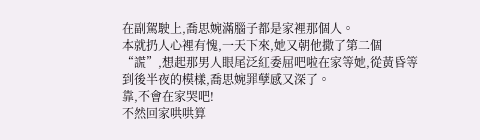在副駕駛上,喬思婉滿腦子都是家裡那個人。
本就扔人心裡有愧,一天下來,她又朝他撒了第二個“謊”,想起那男人眼尾泛紅委屈吧啦在家等她,從黃昏等到後半夜的模樣,喬思婉罪孽感又深了。
靠,不會在家哭吧!
不然回家哄哄算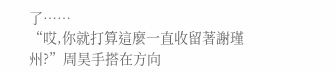了……
“哎,你就打算這麼一直收留著謝瑾州?”周昊手搭在方向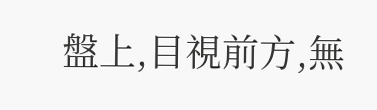盤上,目視前方,無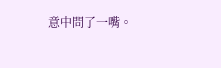意中問了一嘴。